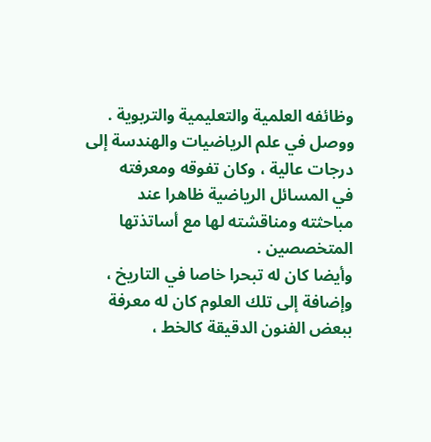وظائفه العلمية والتعليمية والتربوية .
ووصل في علم الرياضيات والهندسة إلى درجات عالية ، وكان تفوقه ومعرفته
في المسائل الرياضية ظاهرا عند مباحثته ومناقشته لها مع أساتذتها المتخصصين .
وأيضا كان له تبحرا خاصا في التاريخ ، وإضافة إلى تلك العلوم كان له معرفة
ببعض الفنون الدقيقة كالخط ،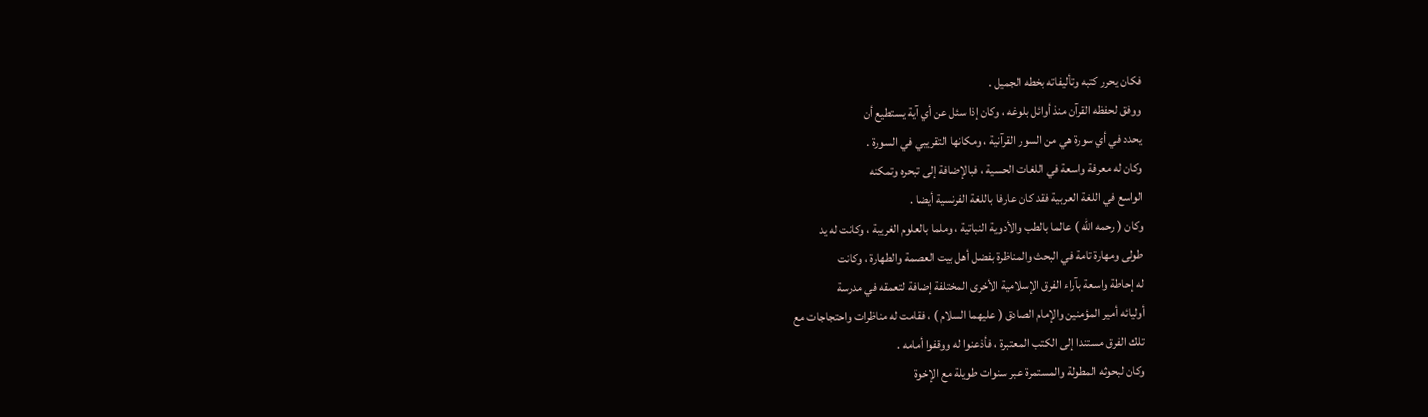فكان يحرر كتبه وتأليفاته بخطه الجميل .
ووفق لحفظه القرآن منذ أوائل بلوغه ، وكان إذا سئل عن أي آية يستطيع أن
يحدد في أي سورة هي من السور القرآنية ، ومكانها التقريبي في السورة .
وكان له معرفة واسعة في اللغات الحسية ، فبالإضافة إلى تبحره وتمكنه
الواسع في اللغة العربية فقد كان عارفا باللغة الفرنسية أيضا .
وكان ( رحمه الله ) عالما بالطب والأدوية النباتية ، وملما بالعلوم الغريبة ، وكانت له يد
طولى ومهارة تامة في البحث والمناظرة بفضل أهل بيت العصمة والطهارة ، وكانت
له إحاطة واسعة بآراء الفرق الإسلامية الأخرى المختلفة إضافة لتعمقه في مدرسة
أوليائه أمير المؤمنين والإمام الصادق ( عليهما السلام ) ، فقامت له مناظرات واحتجاجات مع
تلك الفرق مستندا إلى الكتب المعتبرة ، فأذعنوا له ووقفوا أمامه .
وكان لبحوثه المطولة والمستمرة عبر سنوات طويلة مع الإخوة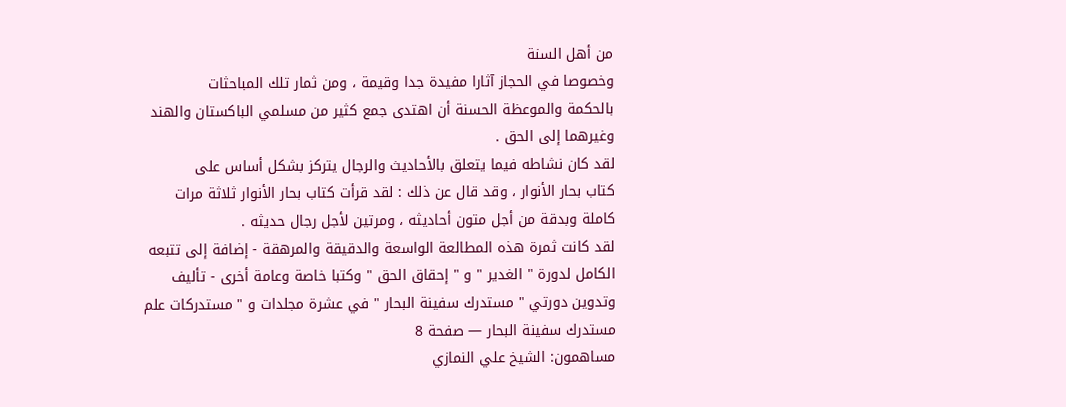من أهل السنة
وخصوصا في الحجاز آثارا مفيدة جدا وقيمة ، ومن ثمار تلك المباحثات
بالحكمة والموعظة الحسنة أن اهتدى جمع كثير من مسلمي الباكستان والهند
وغيرهما إلى الحق .
لقد كان نشاطه فيما يتعلق بالأحاديث والرجال يتركز بشكل أساس على
كتاب بحار الأنوار ، وقد قال عن ذلك : لقد قرأت كتاب بحار الأنوار ثلاثة مرات
كاملة وبدقة من أجل متون أحاديثه ، ومرتين لأجل رجال حديثه .
لقد كانت ثمرة هذه المطالعة الواسعة والدقيقة والمرهقة - إضافة إلى تتبعه
الكامل لدورة " الغدير " و " إحقاق الحق " وكتبا خاصة وعامة أخرى - تأليف
وتدوين دورتي " مستدرك سفينة البحار " في عشرة مجلدات و " مستدركات علم
مستدرك سفينة البحار — صفحة 8
مساهمون: الشيخ علي النمازي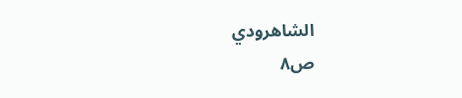الشاهرودي
ص٨